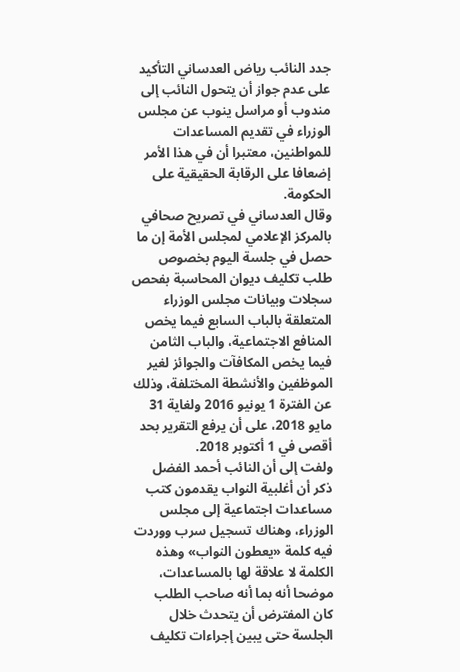جدد النائب رياض العدساني التأكيد على عدم جواز أن يتحول النائب إلى مندوب أو مراسل ينوب عن مجلس الوزراء في تقديم المساعدات للمواطنين، معتبرا أن في هذا الأمر إضعافا على الرقابة الحقيقية على الحكومة.
وقال العدساني في تصريح صحافي بالمركز الإعلامي لمجلس الأمة إن ما حصل في جلسة اليوم بخصوص طلب تكليف ديوان المحاسبة بفحص سجلات وبيانات مجلس الوزراء المتعلقة بالباب السابع فيما يخص المنافع الاجتماعية، والباب الثامن فيما يخص المكافآت والجوائز لغير الموظفين والأنشطة المختلفة، وذلك عن الفترة 1 يونيو 2016 ولغاية 31 مايو 2018، على أن يرفع التقرير بحد أقصى في 1 أكتوبر 2018.
ولفت إلى أن النائب أحمد الفضل ذكر أن أغلبية النواب يقدمون كتب مساعدات اجتماعية إلى مجلس الوزراء، وهناك تسجيل سرب ووردت فيه كلمة «يعطون النواب» وهذه الكلمة لا علاقة لها بالمساعدات، موضحا أنه بما أنه صاحب الطلب كان المفترض أن يتحدث خلال الجلسة حتى يبين إجراءات تكليف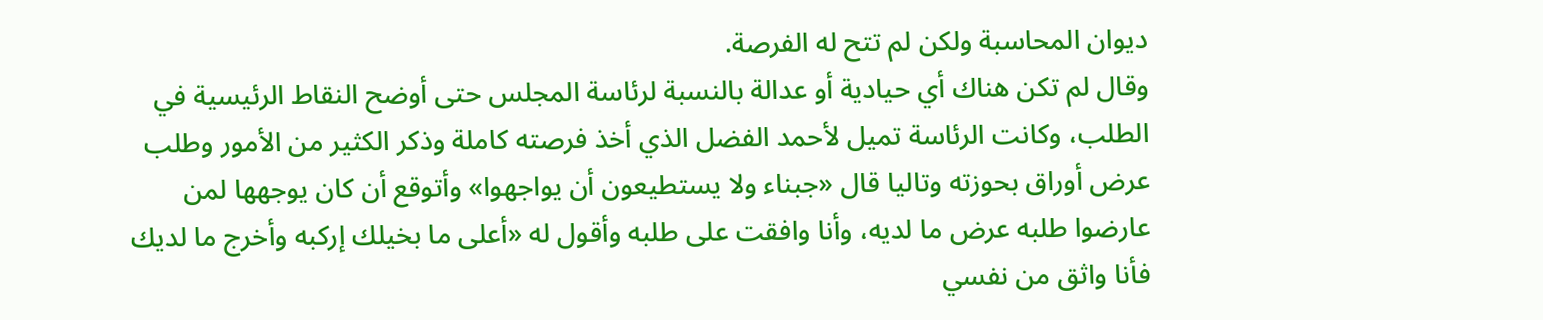ديوان المحاسبة ولكن لم تتح له الفرصة.
وقال لم تكن هناك أي حيادية أو عدالة بالنسبة لرئاسة المجلس حتى أوضح النقاط الرئيسية في الطلب، وكانت الرئاسة تميل لأحمد الفضل الذي أخذ فرصته كاملة وذكر الكثير من الأمور وطلب عرض أوراق بحوزته وتاليا قال «جبناء ولا يستطيعون أن يواجهوا» وأتوقع أن كان يوجهها لمن عارضوا طلبه عرض ما لديه، وأنا وافقت على طلبه وأقول له «أعلى ما بخيلك إركبه وأخرج ما لديك فأنا واثق من نفسي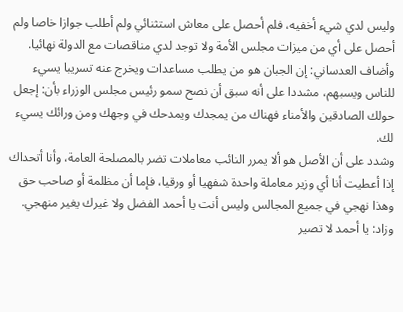وليس لدي شيء أخفيه، فلم أحصل على معاش استثنائي ولم أطلب جوازا خاصا ولم أحصل على أي من ميزات مجلس الأمة ولا توجد لدي مناقصات مع الدولة نهائيا.
وأضاف العدساني: إن الجبان هو من يطلب مساعدات ويخرج عنه تسريبا يسيء للناس ويسبهم، مشددا على أنه سبق أن نصح سمو رئيس مجلس الوزراء بأن: إجعل حولك الصادقين والأمناء فهناك من يمجدك ويمدحك في وجهك ومن ورائك يسيء لك.
وشدد على أن الأصل هو ألا يمرر النائب معاملات تضر بالمصلحة العامة، وأنا أتحداك إذا أعطيت أنا أي وزير معاملة واحدة شفهيا أو ورقيا، فإما أن مظلمة أو صاحب حق وهذا نهجي في جميع المجالس وليس أنت يا أحمد الفضل ولا غيرك يغير منهجي.
وزاد: يا أحمد لا تصير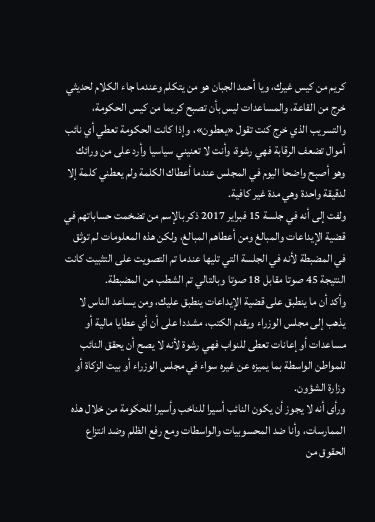كريم من كيس غيرك، ويا أحمد الجبان هو من يتكلم وعندما جاء الكلام لحديثي خرج من القاعة، والمساعدات ليس بأن تصبح كريما من كيس الحكومة، والتسريب الذي خرج كنت تقول «يعطون»، وإذا كانت الحكومة تعطي أي نائب أموال تضعف الرقابة فهي رشوة، وأنت لا تعنيني سياسيا وأرد على من ورائك وهو أصبح واضحا اليوم في المجلس عندما أعطاك الكلمة ولم يعطني كلمة إلا لدقيقة واحدة وهي مدة غير كافية.
ولفت إلى أنه في جلسة 15 فبراير 2017 ذكر بالإسم من تضخمت حساباتهم في قضية الإيداعات والمبالغ ومن أعطاهم المبالغ، ولكن هذه المعلومات لم توثق في المضبطة لأنه في الجلسة التي تليها عندما تم التصويت على التثبيت كانت النتيجة 45 صوتا مقابل 18 صوتا وبالتالي تم الشطب من المضبطة.
وأكد أن ما ينطبق على قضية الإيداعات ينطبق عليك، ومن يساعد الناس لا يذهب إلى مجلس الوزراء ويقدم الكتب، مشددا على أن أي عطايا مالية أو مساعدات أو إعانات تعطى للنواب فهي رشوة لأنه لا يصح أن يحقق النائب للمواطن الواسطة بما يميزه عن غيره سواء في مجلس الوزراء أو بيت الزكاة أو وزارة الشؤون.
ورأى أنه لا يجوز أن يكون النائب أسيرا للناخب وأسيرا للحكومة من خلال هذه الممارسات، وأنا ضد المحسوبيات والواسطات ومع رفع الظلم وضد انتزاع الحقوق من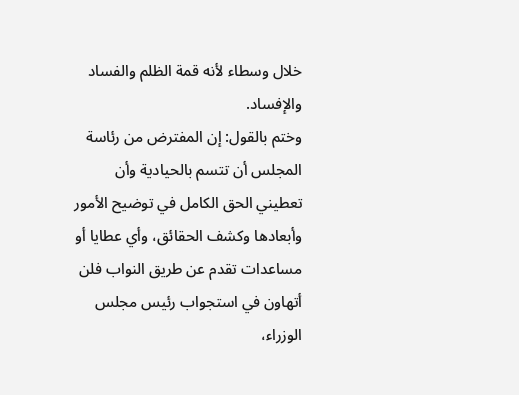خلال وسطاء لأنه قمة الظلم والفساد والإفساد.
وختم بالقول: إن المفترض من رئاسة المجلس أن تتسم بالحيادية وأن تعطيني الحق الكامل في توضيح الأمور وأبعادها وكشف الحقائق، وأي عطايا أو مساعدات تقدم عن طريق النواب فلن أتهاون في استجواب رئيس مجلس الوزراء،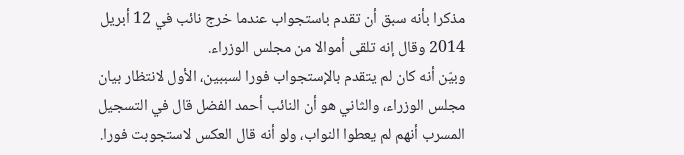مذكرا بأنه سبق أن تقدم باستجواب عندما خرج نائب في 12 أبريل 2014 وقال إنه تلقى أموالا من مجلس الوزراء.
وبيّن أنه كان لم يتقدم بالإستجواب فورا لسببين، الأول لانتظار بيان مجلس الوزراء، والثاني هو أن النائب أحمد الفضل قال في التسجيل المسرب أنهم لم يعطوا النواب، ولو أنه قال العكس لاستجوبت فورا.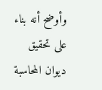وأوضح أنه بناء على تحقيق ديوان المحاسبة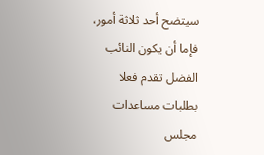سيتضح أحد ثلاثة أمور، فإما أن يكون النائب الفضل تقدم فعلا بطلبات مساعدات مجلس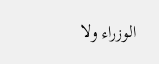الوزراء ولا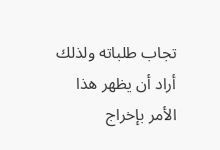تجاب طلباته ولذلك أراد أن يظهر هذا الأمر بإخراج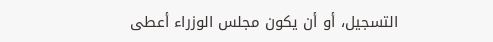التسجيل، أو أن يكون مجلس الوزراء أعطى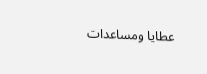عطايا ومساعدات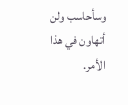وسأحاسب ولن أتهاون في هذا الأمر.